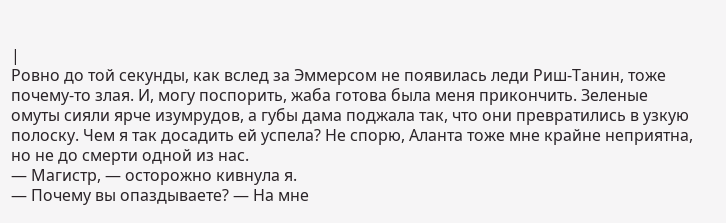|
Ровно до той секунды, как вслед за Эммерсом не появилась леди Риш-Танин, тоже почему-то злая. И, могу поспорить, жаба готова была меня прикончить. Зеленые омуты сияли ярче изумрудов, а губы дама поджала так, что они превратились в узкую полоску. Чем я так досадить ей успела? Не спорю, Аланта тоже мне крайне неприятна, но не до смерти одной из нас.
— Магистр, — осторожно кивнула я.
— Почему вы опаздываете? — На мне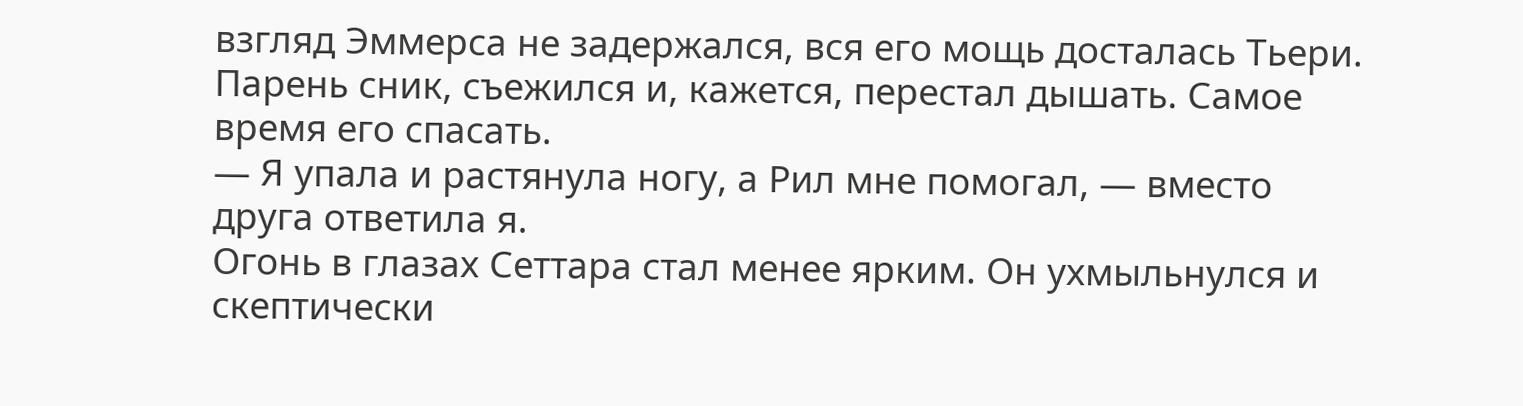взгляд Эммерса не задержался, вся его мощь досталась Тьери.
Парень сник, съежился и, кажется, перестал дышать. Самое время его спасать.
— Я упала и растянула ногу, а Рил мне помогал, — вместо друга ответила я.
Огонь в глазах Сеттара стал менее ярким. Он ухмыльнулся и скептически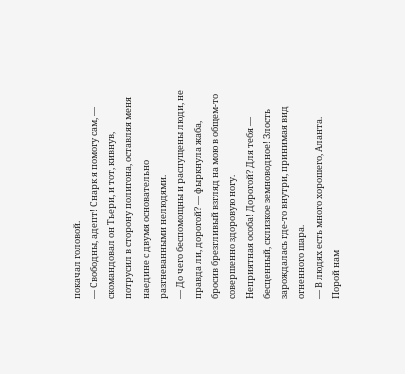покачал головой.
— Свободны, адепт! Снарк я помогу сам, — скомандовал он Тьери, и тот, кивнув, потрусил в сторону полигона, оставляя меня наедине с двумя основательно разгневанными нелюдями.
— До чего беспомощны и распущены люди, не правда ли, дорогой? — фыркнула жаба, бросив брезгливый взгляд на мою в общем-то совершенно здоровую ногу.
Неприятная особа! Дорогой? Для тебя — бесценный, склизкое земноводное! Злость зарождалась где-то внутри, принимая вид огненного шара.
— В людях есть много хорошего, Аланта. Порой нам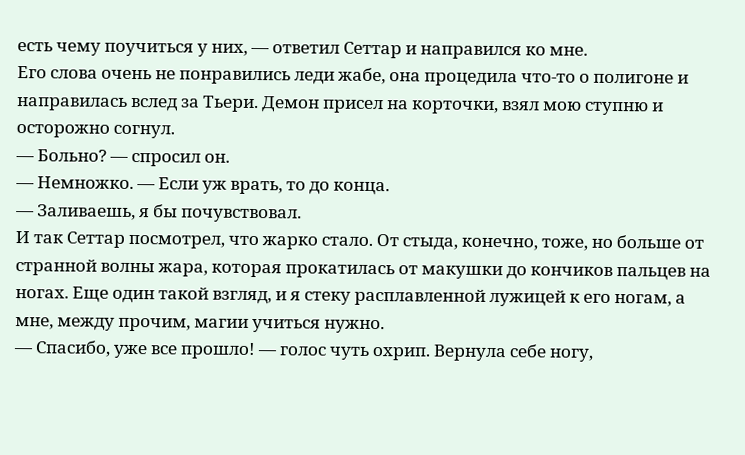есть чему поучиться у них, — ответил Сеттар и направился ко мне.
Его слова очень не понравились леди жабе, она процедила что-то о полигоне и направилась вслед за Тьери. Демон присел на корточки, взял мою ступню и осторожно согнул.
— Больно? — спросил он.
— Немножко. — Если уж врать, то до конца.
— Заливаешь, я бы почувствовал.
И так Сеттар посмотрел, что жарко стало. От стыда, конечно, тоже, но больше от странной волны жара, которая прокатилась от макушки до кончиков пальцев на ногах. Еще один такой взгляд, и я стеку расплавленной лужицей к его ногам, а мне, между прочим, магии учиться нужно.
— Спасибо, уже все прошло! — голос чуть охрип. Вернула себе ногу,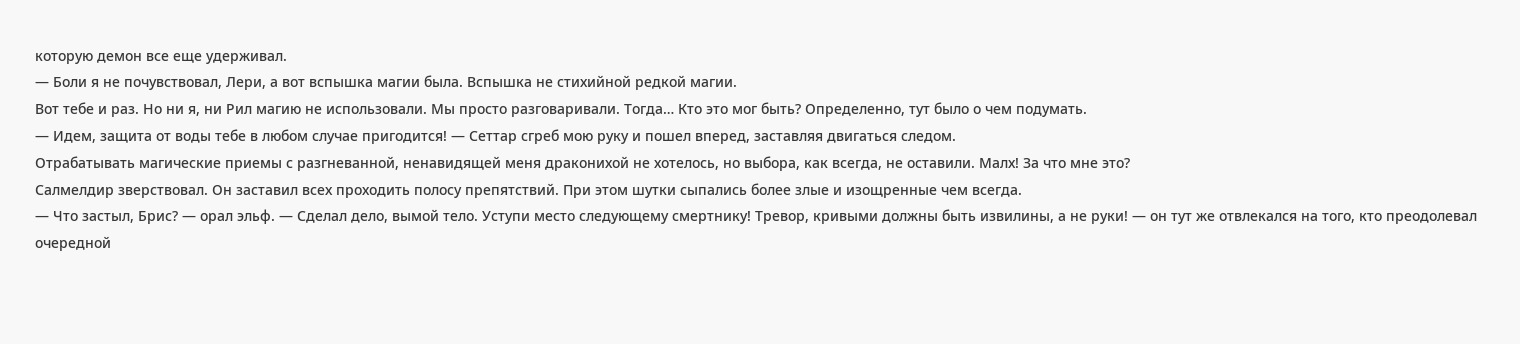которую демон все еще удерживал.
— Боли я не почувствовал, Лери, а вот вспышка магии была. Вспышка не стихийной редкой магии.
Вот тебе и раз. Но ни я, ни Рил магию не использовали. Мы просто разговаривали. Тогда… Кто это мог быть? Определенно, тут было о чем подумать.
— Идем, защита от воды тебе в любом случае пригодится! — Сеттар сгреб мою руку и пошел вперед, заставляя двигаться следом.
Отрабатывать магические приемы с разгневанной, ненавидящей меня драконихой не хотелось, но выбора, как всегда, не оставили. Малх! За что мне это?
Салмелдир зверствовал. Он заставил всех проходить полосу препятствий. При этом шутки сыпались более злые и изощренные чем всегда.
— Что застыл, Брис? — орал эльф. — Сделал дело, вымой тело. Уступи место следующему смертнику! Тревор, кривыми должны быть извилины, а не руки! — он тут же отвлекался на того, кто преодолевал очередной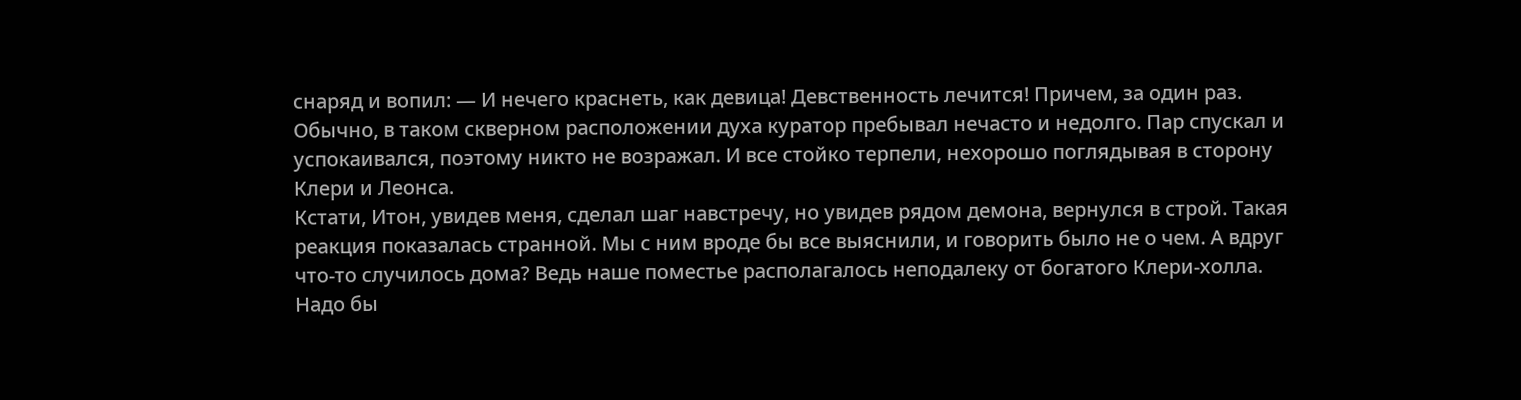снаряд и вопил: — И нечего краснеть, как девица! Девственность лечится! Причем, за один раз.
Обычно, в таком скверном расположении духа куратор пребывал нечасто и недолго. Пар спускал и успокаивался, поэтому никто не возражал. И все стойко терпели, нехорошо поглядывая в сторону Клери и Леонса.
Кстати, Итон, увидев меня, сделал шаг навстречу, но увидев рядом демона, вернулся в строй. Такая реакция показалась странной. Мы с ним вроде бы все выяснили, и говорить было не о чем. А вдруг что-то случилось дома? Ведь наше поместье располагалось неподалеку от богатого Клери-холла. Надо бы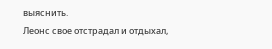выяснить.
Леонс свое отстрадал и отдыхал,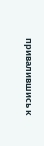привалившись к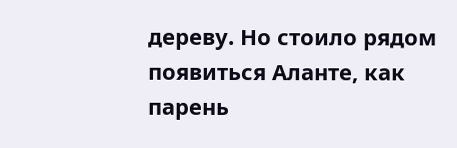дереву. Но стоило рядом появиться Аланте, как парень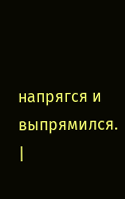напрягся и выпрямился. |